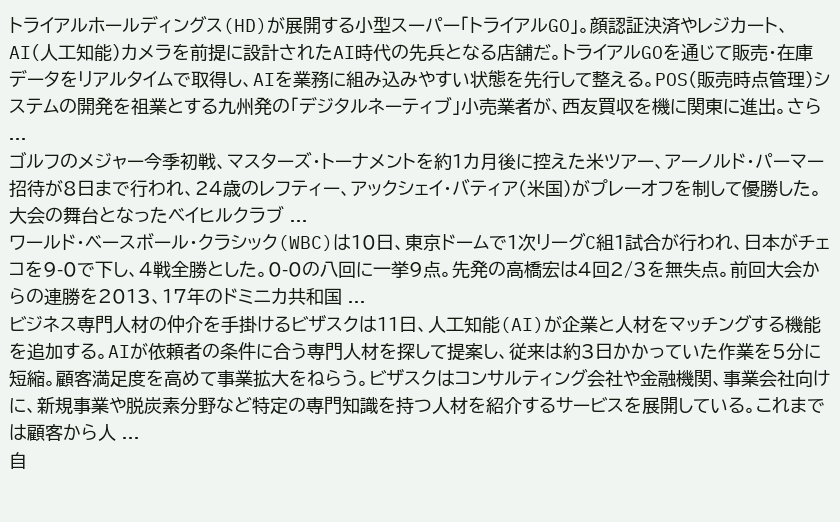トライアルホールディングス(HD)が展開する小型スーパー「トライアルGO」。顔認証決済やレジカート、AI(人工知能)カメラを前提に設計されたAI時代の先兵となる店舗だ。トライアルGOを通じて販売・在庫データをリアルタイムで取得し、AIを業務に組み込みやすい状態を先行して整える。POS(販売時点管理)システムの開発を祖業とする九州発の「デジタルネーティブ」小売業者が、西友買収を機に関東に進出。さら ...
ゴルフのメジャー今季初戦、マスターズ・トーナメントを約1カ月後に控えた米ツアー、アーノルド・パーマー招待が8日まで行われ、24歳のレフティー、アックシェイ・バティア(米国)がプレーオフを制して優勝した。 大会の舞台となったベイヒルクラブ ...
ワールド・ベースボール・クラシック(WBC)は10日、東京ドームで1次リーグC組1試合が行われ、日本がチェコを9-0で下し、4戦全勝とした。0-0の八回に一挙9点。先発の高橋宏は4回2/3を無失点。前回大会からの連勝を2013、17年のドミニカ共和国 ...
ビジネス専門人材の仲介を手掛けるビザスクは11日、人工知能(AI)が企業と人材をマッチングする機能を追加する。AIが依頼者の条件に合う専門人材を探して提案し、従来は約3日かかっていた作業を5分に短縮。顧客満足度を高めて事業拡大をねらう。ビザスクはコンサルティング会社や金融機関、事業会社向けに、新規事業や脱炭素分野など特定の専門知識を持つ人材を紹介するサービスを展開している。これまでは顧客から人 ...
自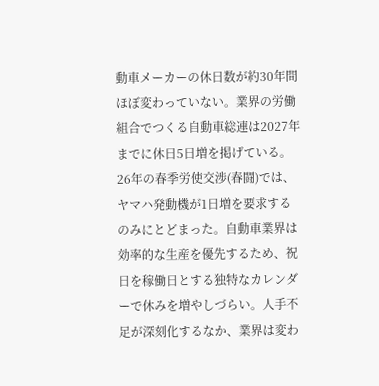動車メーカーの休日数が約30年間ほぼ変わっていない。業界の労働組合でつくる自動車総連は2027年までに休日5日増を掲げている。26年の春季労使交渉(春闘)では、ヤマハ発動機が1日増を要求するのみにとどまった。自動車業界は効率的な生産を優先するため、祝日を稼働日とする独特なカレンダーで休みを増やしづらい。人手不足が深刻化するなか、業界は変わ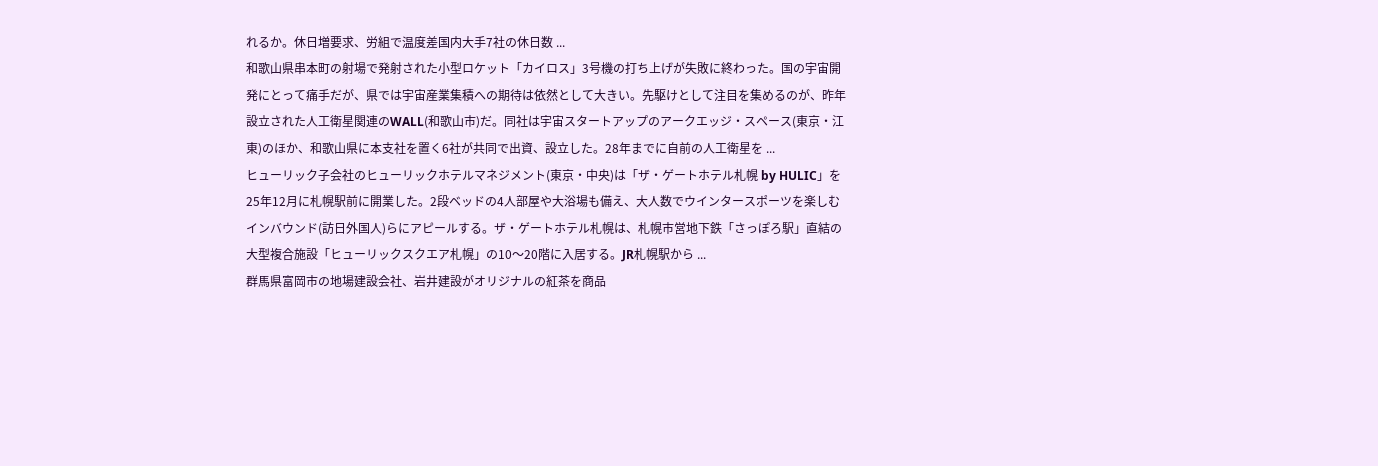れるか。休日増要求、労組で温度差国内大手7社の休日数 ...
和歌山県串本町の射場で発射された小型ロケット「カイロス」3号機の打ち上げが失敗に終わった。国の宇宙開発にとって痛手だが、県では宇宙産業集積への期待は依然として大きい。先駆けとして注目を集めるのが、昨年設立された人工衛星関連のWALL(和歌山市)だ。同社は宇宙スタートアップのアークエッジ・スペース(東京・江東)のほか、和歌山県に本支社を置く6社が共同で出資、設立した。28年までに自前の人工衛星を ...
ヒューリック子会社のヒューリックホテルマネジメント(東京・中央)は「ザ・ゲートホテル札幌 by HULIC」を25年12月に札幌駅前に開業した。2段ベッドの4人部屋や大浴場も備え、大人数でウインタースポーツを楽しむインバウンド(訪日外国人)らにアピールする。ザ・ゲートホテル札幌は、札幌市営地下鉄「さっぽろ駅」直結の大型複合施設「ヒューリックスクエア札幌」の10〜20階に入居する。JR札幌駅から ...
群馬県富岡市の地場建設会社、岩井建設がオリジナルの紅茶を商品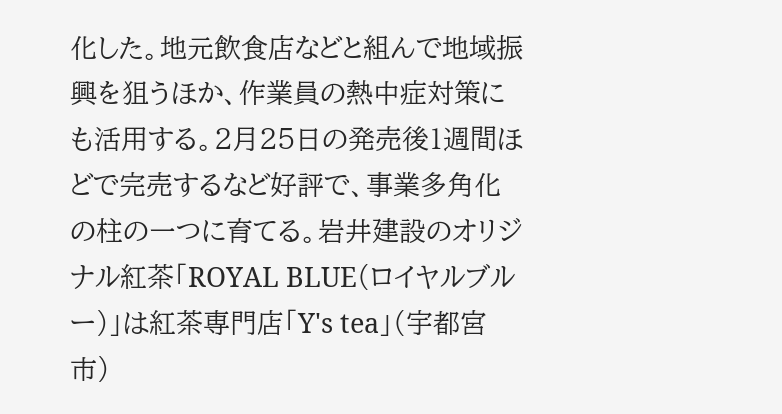化した。地元飲食店などと組んで地域振興を狙うほか、作業員の熱中症対策にも活用する。2月25日の発売後1週間ほどで完売するなど好評で、事業多角化の柱の一つに育てる。岩井建設のオリジナル紅茶「ROYAL BLUE(ロイヤルブルー)」は紅茶専門店「Y's tea」(宇都宮市)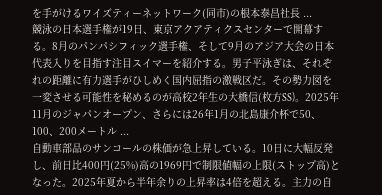を手がけるワイズティーネットワーク(同市)の根本泰昌社長 ...
競泳の日本選手権が19日、東京アクアティクスセンターで開幕する。8月のパンパシフィック選手権、そして9月のアジア大会の日本代表入りを目指す注目スイマーを紹介する。男子平泳ぎは、それぞれの距離に有力選手がひしめく国内屈指の激戦区だ。その勢力図を一変させる可能性を秘めるのが高校2年生の大橋信(枚方SS)。2025年11月のジャパンオープン、さらには26年1月の北島康介杯で50、100、200メートル ...
自動車部品のサンコールの株価が急上昇している。10日に大幅反発し、前日比400円(25%)高の1969円で制限値幅の上限(ストップ高)となった。2025年夏から半年余りの上昇率は4倍を超える。主力の自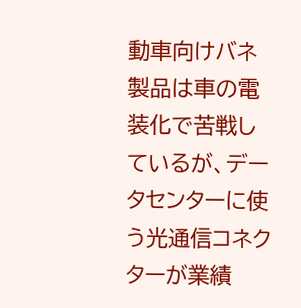動車向けバネ製品は車の電装化で苦戦しているが、データセンターに使う光通信コネクターが業績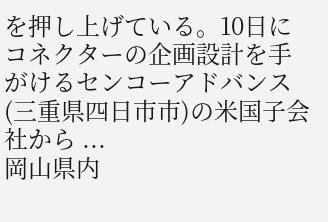を押し上げている。10日にコネクターの企画設計を手がけるセンコーアドバンス(三重県四日市市)の米国子会社から ...
岡山県内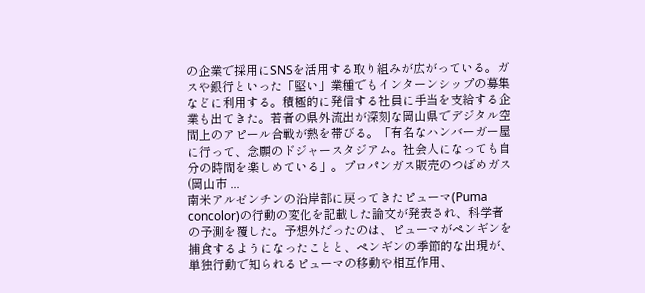の企業で採用にSNSを活用する取り組みが広がっている。ガスや銀行といった「堅い」業種でもインターンシップの募集などに利用する。積極的に発信する社員に手当を支給する企業も出てきた。若者の県外流出が深刻な岡山県でデジタル空間上のアピール合戦が熱を帯びる。「有名なハンバーガー屋に行って、念願のドジャースタジアム。社会人になっても自分の時間を楽しめている」。プロパンガス販売のつばめガス(岡山市 ...
南米アルゼンチンの沿岸部に戻ってきたピューマ(Puma concolor)の行動の変化を記載した論文が発表され、科学者の予測を覆した。予想外だったのは、ピューマがペンギンを捕食するようになったことと、ペンギンの季節的な出現が、単独行動で知られるピューマの移動や相互作用、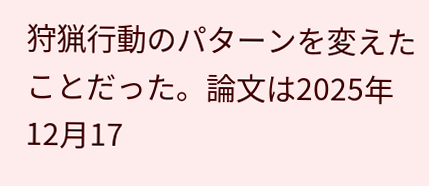狩猟行動のパターンを変えたことだった。論文は2025年12月17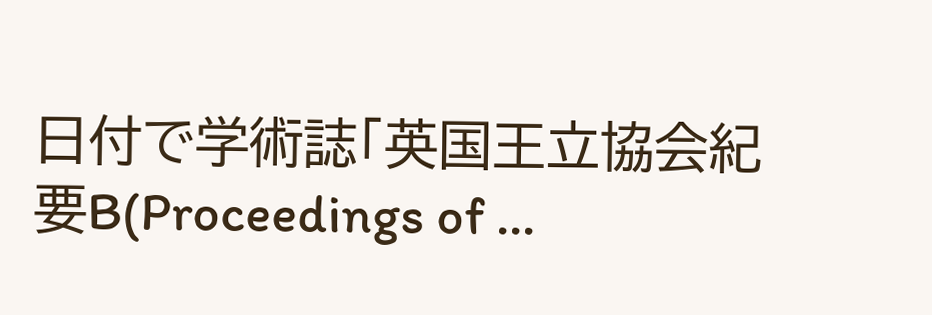日付で学術誌「英国王立協会紀要B(Proceedings of ...